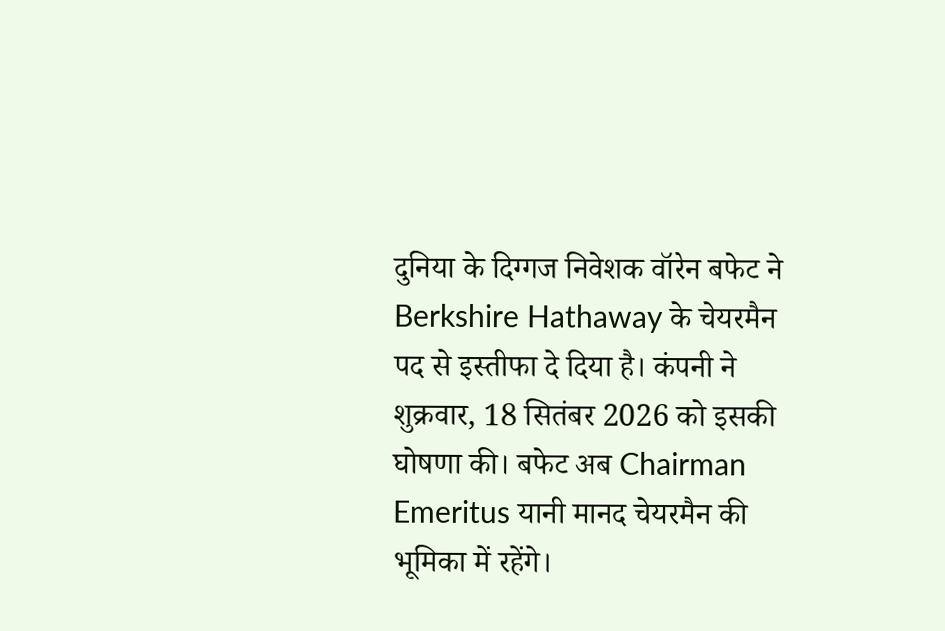दुनिया के दिग्गज निवेशक वॉरेन बफेट ने Berkshire Hathaway के चेयरमैन पद से इस्तीफा दे दिया है। कंपनी ने शुक्रवार, 18 सितंबर 2026 को इसकी घोषणा की। बफेट अब Chairman Emeritus यानी मानद चेयरमैन की भूमिका में रहेंगे।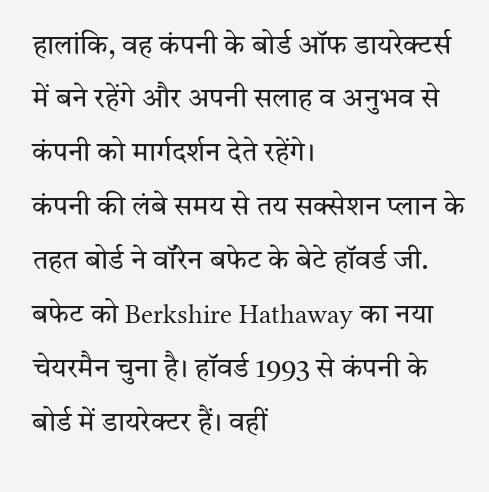हालांकि, वह कंपनी के बोर्ड ऑफ डायरेक्टर्स में बने रहेंगे और अपनी सलाह व अनुभव से कंपनी को मार्गदर्शन देते रहेंगे।
कंपनी की लंबे समय से तय सक्सेशन प्लान के तहत बोर्ड ने वॉरेन बफेट के बेटे हॉवर्ड जी. बफेट को Berkshire Hathaway का नया चेयरमैन चुना है। हॉवर्ड 1993 से कंपनी के बोर्ड में डायरेक्टर हैं। वहीं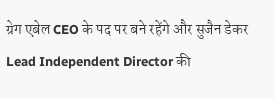ग्रेग एबेल CEO के पद पर बने रहेंगे और सुजैन डेकर Lead Independent Director की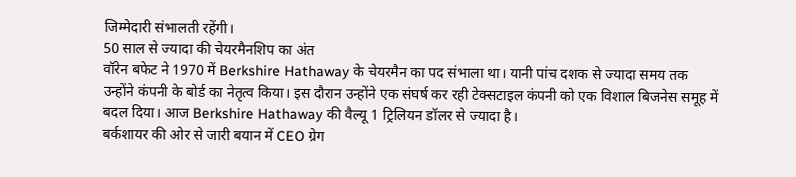जिम्मेदारी संभालती रहेंगी।
50 साल से ज्यादा की चेयरमैनशिप का अंत
वॉरेन बफेट ने 1970 में Berkshire Hathaway के चेयरमैन का पद संभाला था। यानी पांच दशक से ज्यादा समय तक उन्होंने कंपनी के बोर्ड का नेतृत्व किया। इस दौरान उन्होंने एक संघर्ष कर रही टेक्सटाइल कंपनी को एक विशाल बिजनेस समूह में बदल दिया। आज Berkshire Hathaway की वैल्यू 1 ट्रिलियन डॉलर से ज्यादा है।
बर्कशायर की ओर से जारी बयान में CEO ग्रेग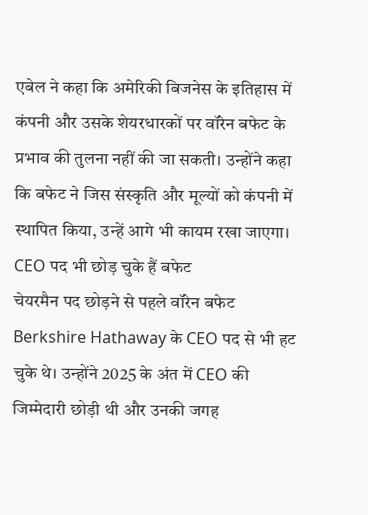एबेल ने कहा कि अमेरिकी बिजनेस के इतिहास में कंपनी और उसके शेयरधारकों पर वॉरेन बफेट के प्रभाव की तुलना नहीं की जा सकती। उन्होंने कहा कि बफेट ने जिस संस्कृति और मूल्यों को कंपनी में स्थापित किया, उन्हें आगे भी कायम रखा जाएगा।
CEO पद भी छोड़ चुके हैं बफेट
चेयरमैन पद छोड़ने से पहले वॉरेन बफेट Berkshire Hathaway के CEO पद से भी हट चुके थे। उन्होंने 2025 के अंत में CEO की जिम्मेदारी छोड़ी थी और उनकी जगह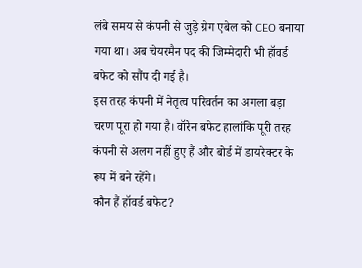लंबे समय से कंपनी से जुड़े ग्रेग एबेल को CEO बनाया गया था। अब चेयरमैन पद की जिम्मेदारी भी हॉवर्ड बफेट को सौंप दी गई है।
इस तरह कंपनी में नेतृत्व परिवर्तन का अगला बड़ा चरण पूरा हो गया है। वॉरेन बफेट हालांकि पूरी तरह कंपनी से अलग नहीं हुए हैं और बोर्ड में डायरेक्टर के रूप में बने रहेंगे।
कौन हैं हॉवर्ड बफेट?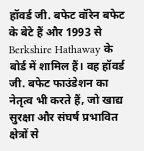हॉवर्ड जी. बफेट वॉरेन बफेट के बेटे हैं और 1993 से Berkshire Hathaway के बोर्ड में शामिल हैं। वह हॉवर्ड जी. बफेट फाउंडेशन का नेतृत्व भी करते हैं, जो खाद्य सुरक्षा और संघर्ष प्रभावित क्षेत्रों से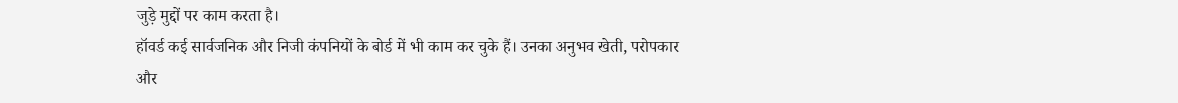जुड़े मुद्दों पर काम करता है।
हॉवर्ड कई सार्वजनिक और निजी कंपनियों के बोर्ड में भी काम कर चुके हैं। उनका अनुभव खेती, परोपकार और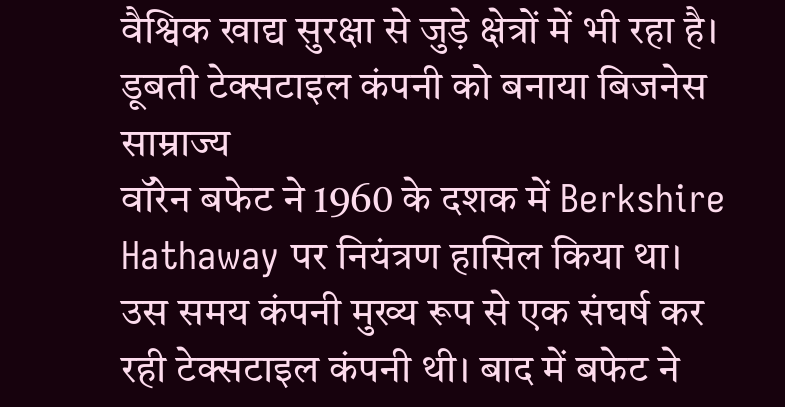वैश्विक खाद्य सुरक्षा से जुड़े क्षेत्रों में भी रहा है।
डूबती टेक्सटाइल कंपनी को बनाया बिजनेस साम्राज्य
वॉरेन बफेट ने 1960 के दशक में Berkshire Hathaway पर नियंत्रण हासिल किया था। उस समय कंपनी मुख्य रूप से एक संघर्ष कर रही टेक्सटाइल कंपनी थी। बाद में बफेट ने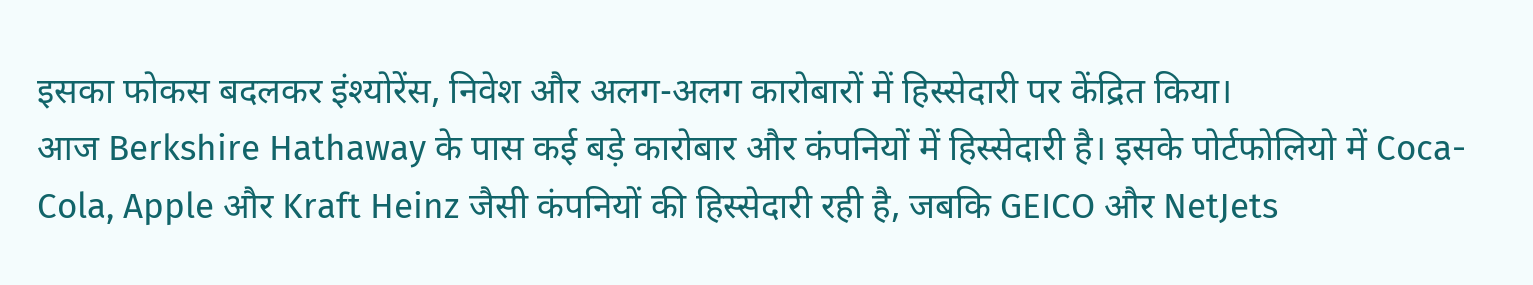इसका फोकस बदलकर इंश्योरेंस, निवेश और अलग-अलग कारोबारों में हिस्सेदारी पर केंद्रित किया।
आज Berkshire Hathaway के पास कई बड़े कारोबार और कंपनियों में हिस्सेदारी है। इसके पोर्टफोलियो में Coca-Cola, Apple और Kraft Heinz जैसी कंपनियों की हिस्सेदारी रही है, जबकि GEICO और NetJets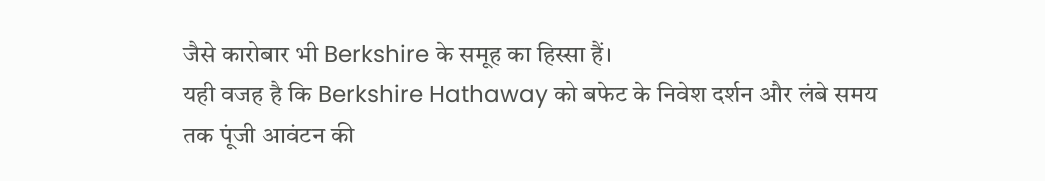जैसे कारोबार भी Berkshire के समूह का हिस्सा हैं।
यही वजह है कि Berkshire Hathaway को बफेट के निवेश दर्शन और लंबे समय तक पूंजी आवंटन की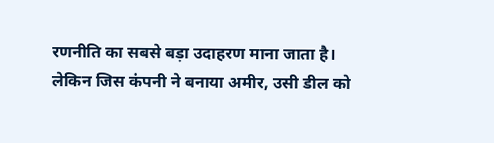रणनीति का सबसे बड़ा उदाहरण माना जाता है।
लेकिन जिस कंपनी ने बनाया अमीर, उसी डील को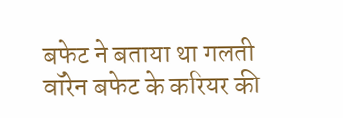बफेट ने बताया था गलती
वॉरेन बफेट के करियर की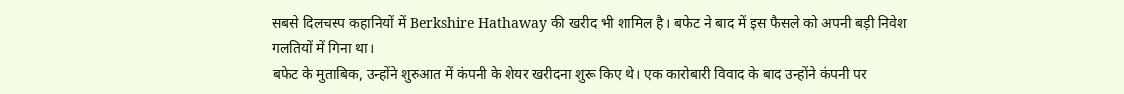सबसे दिलचस्प कहानियों में Berkshire Hathaway की खरीद भी शामिल है। बफेट ने बाद में इस फैसले को अपनी बड़ी निवेश गलतियों में गिना था।
बफेट के मुताबिक, उन्होंने शुरुआत में कंपनी के शेयर खरीदना शुरू किए थे। एक कारोबारी विवाद के बाद उन्होंने कंपनी पर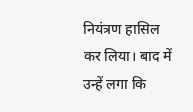नियंत्रण हासिल कर लिया। बाद में उन्हें लगा कि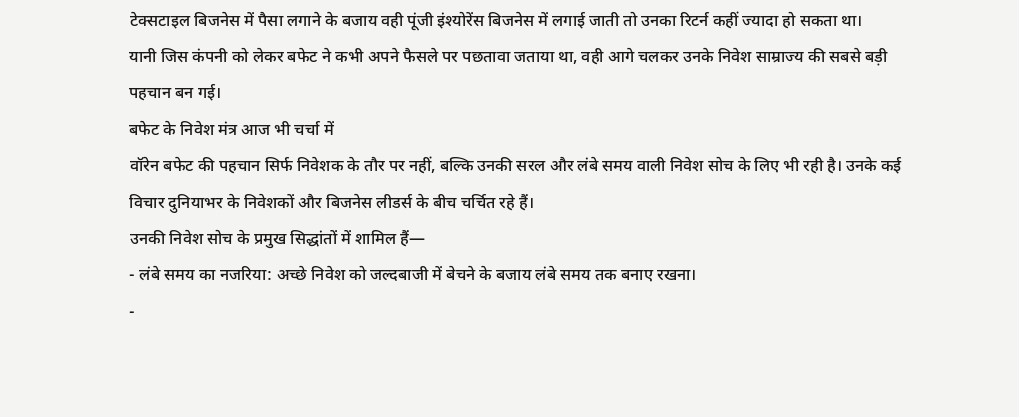टेक्सटाइल बिजनेस में पैसा लगाने के बजाय वही पूंजी इंश्योरेंस बिजनेस में लगाई जाती तो उनका रिटर्न कहीं ज्यादा हो सकता था।
यानी जिस कंपनी को लेकर बफेट ने कभी अपने फैसले पर पछतावा जताया था, वही आगे चलकर उनके निवेश साम्राज्य की सबसे बड़ी पहचान बन गई।
बफेट के निवेश मंत्र आज भी चर्चा में
वॉरेन बफेट की पहचान सिर्फ निवेशक के तौर पर नहीं, बल्कि उनकी सरल और लंबे समय वाली निवेश सोच के लिए भी रही है। उनके कई विचार दुनियाभर के निवेशकों और बिजनेस लीडर्स के बीच चर्चित रहे हैं।
उनकी निवेश सोच के प्रमुख सिद्धांतों में शामिल हैं—
- लंबे समय का नजरिया: अच्छे निवेश को जल्दबाजी में बेचने के बजाय लंबे समय तक बनाए रखना।
-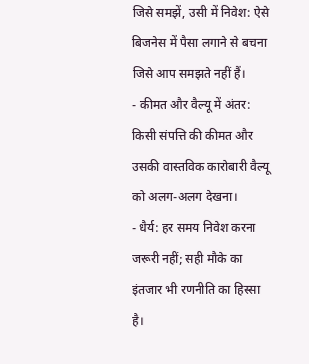जिसे समझें, उसी में निवेश: ऐसे बिजनेस में पैसा लगाने से बचना जिसे आप समझते नहीं हैं।
- कीमत और वैल्यू में अंतर: किसी संपत्ति की कीमत और उसकी वास्तविक कारोबारी वैल्यू को अलग-अलग देखना।
- धैर्य: हर समय निवेश करना जरूरी नहीं; सही मौके का इंतजार भी रणनीति का हिस्सा है।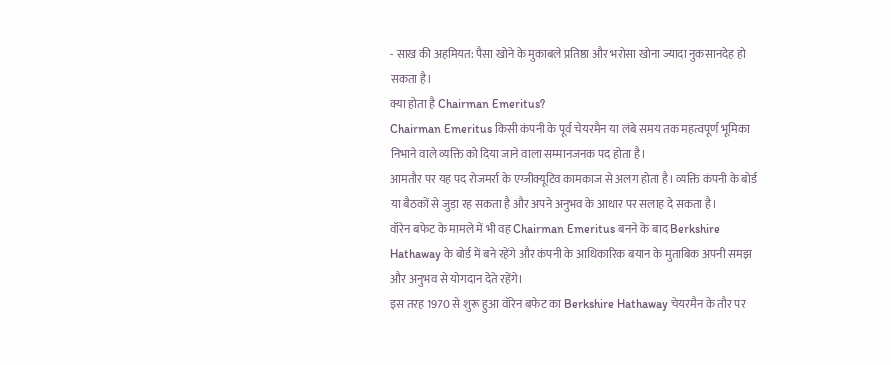- साख की अहमियत: पैसा खोने के मुकाबले प्रतिष्ठा और भरोसा खोना ज्यादा नुकसानदेह हो सकता है।
क्या होता है Chairman Emeritus?
Chairman Emeritus किसी कंपनी के पूर्व चेयरमैन या लंबे समय तक महत्वपूर्ण भूमिका निभाने वाले व्यक्ति को दिया जाने वाला सम्मानजनक पद होता है।
आमतौर पर यह पद रोजमर्रा के एग्जीक्यूटिव कामकाज से अलग होता है। व्यक्ति कंपनी के बोर्ड या बैठकों से जुड़ा रह सकता है और अपने अनुभव के आधार पर सलाह दे सकता है।
वॉरेन बफेट के मामले में भी वह Chairman Emeritus बनने के बाद Berkshire Hathaway के बोर्ड में बने रहेंगे और कंपनी के आधिकारिक बयान के मुताबिक अपनी समझ और अनुभव से योगदान देते रहेंगे।
इस तरह 1970 से शुरू हुआ वॉरेन बफेट का Berkshire Hathaway चेयरमैन के तौर पर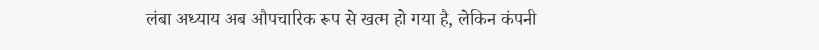लंबा अध्याय अब औपचारिक रूप से खत्म हो गया है, लेकिन कंपनी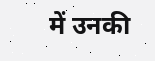में उनकी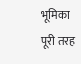भूमिका पूरी तरह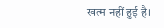खत्म नहीं हुई है।